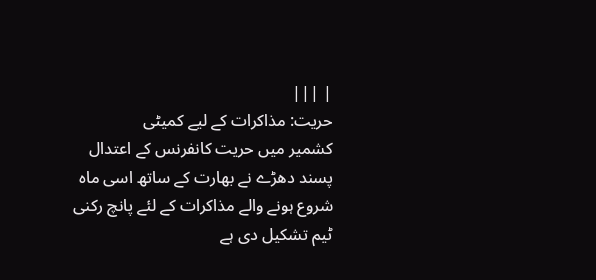| |||
حریت: مذاکرات کے لیے کمیٹی
کشمیر میں حریت کانفرنس کے اعتدال پسند دھڑے نے بھارت کے ساتھ اسی ماہ شروع ہونے والے مذاکرات کے لئے پانچ رکنی ٹیم تشکیل دی ہے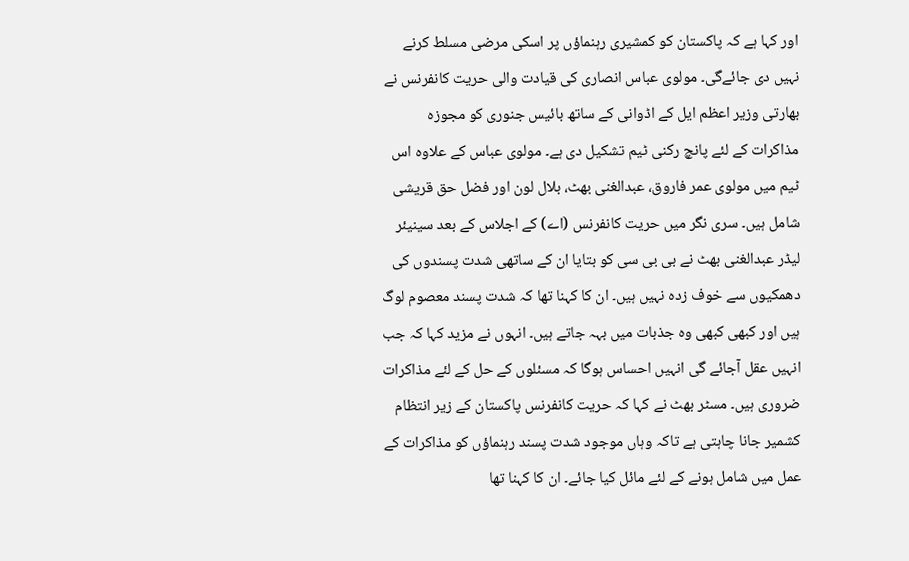اور کہا ہے کہ پاکستان کو کمشیری رہنماؤں پر اسکی مرضی مسلط کرنے نہیں دی جائےگی۔ مولوی عباس انصاری کی قیادت والی حریت کانفرنس نے بھارتی وزیر اعظم ایل کے اڈوانی کے ساتھ بائیس جنوری کو مجوزہ مذاکرات کے لئے پانچ رکنی ٹیم تشکیل دی ہے۔ مولوی عباس کے علاوہ اس ٹیم میں مولوی عمر فاروق، عبدالغنی بھٹ، بلال لون اور فضل حق قریشی شامل ہیں۔ سری نگر میں حریت کانفرنس (اے) کے اجلاس کے بعد سینیئر لیڈر عبدالغنی بھٹ نے بی بی سی کو بتایا ان کے ساتھی شدت پسندوں کی دھمکیوں سے خوف زدہ نہیں ہیں۔ ان کا کہنا تھا کہ شدت پسند معصوم لوگ ہیں اور کبھی کبھی وہ جذبات میں بہہ جاتے ہیں۔ انہوں نے مزید کہا کہ جب انہیں عقل آجائے گی انہیں احساس ہوگا کہ مسئلوں کے حل کے لئے مذاکرات ضروری ہیں۔ مسٹر بھٹ نے کہا کہ حریت کانفرنس پاکستان کے زیر انتظام کشمیر جانا چاہتی ہے تاکہ وہاں موجود شدت پسند رہنماؤں کو مذاکرات کے عمل میں شامل ہونے کے لئے مائل کیا جائے۔ ان کا کہنا تھا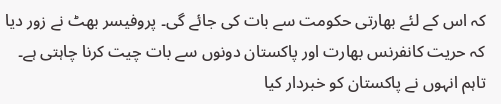کہ اس کے لئے بھارتی حکومت سے بات کی جائے گی۔ پروفیسر بھٹ نے زور دیا کہ حریت کانفرنس بھارت اور پاکستان دونوں سے بات چیت کرنا چاہتی ہے۔ تاہم انہوں نے پاکستان کو خبردار کیا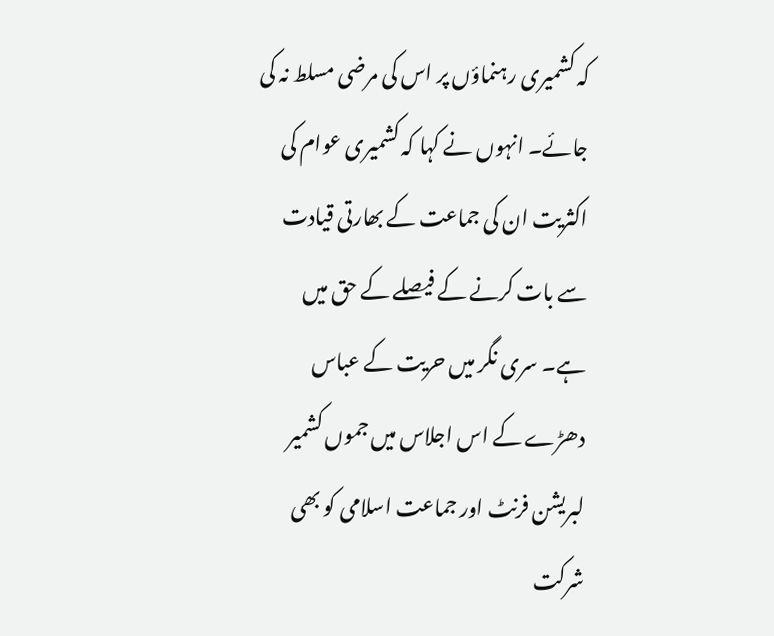کہ کشمیری رہنماؤں پر اس کی مرضی مسلط نہ کی جائے۔ انہوں نے کہا کہ کشمیری عوام کی اکثریت ان کی جماعت کے بھارتی قیادت سے بات کرنے کے فیصلے کے حق میں ہے۔ سری نگر میں حریت کے عباس دھڑے کے اس اجلاس میں جموں کشمیر لبریشن فرنٹ اور جماعت اسلامی کو بھی شرکت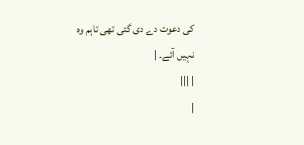کی دعوت دے دی گئی تھی تاہم وہ نہیں آئے۔ |
| |||
|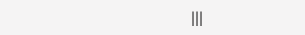|||